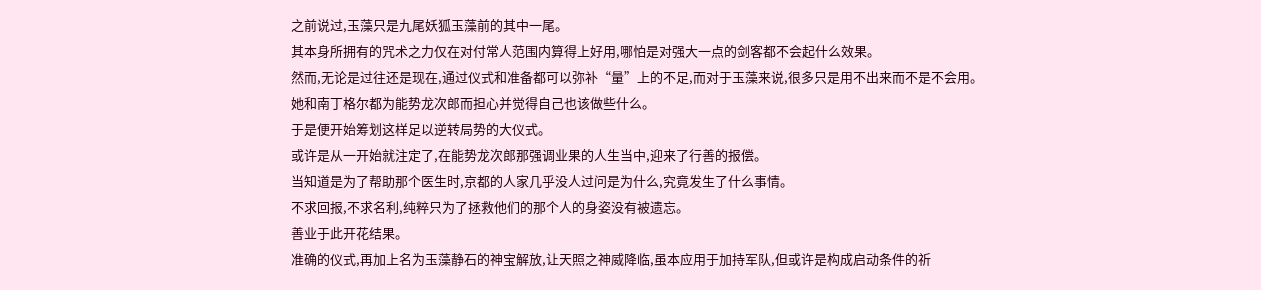之前说过,玉藻只是九尾妖狐玉藻前的其中一尾。
其本身所拥有的咒术之力仅在对付常人范围内算得上好用,哪怕是对强大一点的剑客都不会起什么效果。
然而,无论是过往还是现在,通过仪式和准备都可以弥补“量”上的不足,而对于玉藻来说,很多只是用不出来而不是不会用。
她和南丁格尔都为能势龙次郎而担心并觉得自己也该做些什么。
于是便开始筹划这样足以逆转局势的大仪式。
或许是从一开始就注定了,在能势龙次郎那强调业果的人生当中,迎来了行善的报偿。
当知道是为了帮助那个医生时,京都的人家几乎没人过问是为什么,究竟发生了什么事情。
不求回报,不求名利,纯粹只为了拯救他们的那个人的身姿没有被遗忘。
善业于此开花结果。
准确的仪式,再加上名为玉藻静石的神宝解放,让天照之神威降临,虽本应用于加持军队,但或许是构成启动条件的祈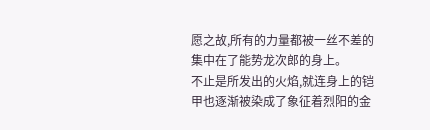愿之故,所有的力量都被一丝不差的集中在了能势龙次郎的身上。
不止是所发出的火焰,就连身上的铠甲也逐渐被染成了象征着烈阳的金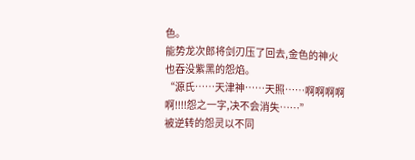色。
能势龙次郎将剑刃压了回去,金色的神火也吞没紫黑的怨焰。
“源氏……天津神……天照……啊啊啊啊啊!!!!怨之一字,决不会消失……”
被逆转的怨灵以不同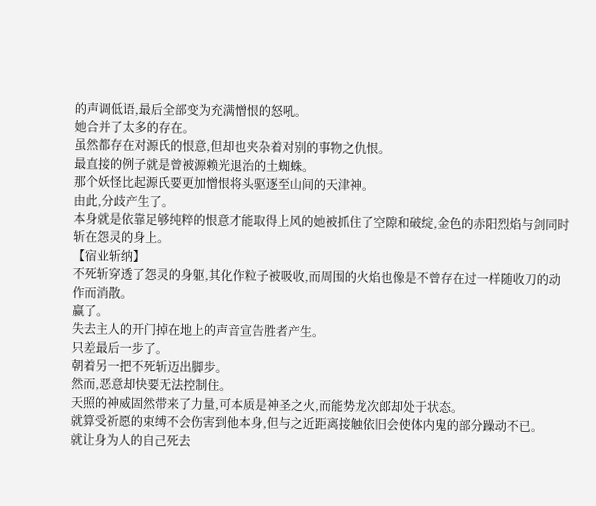的声调低语,最后全部变为充满憎恨的怒吼。
她合并了太多的存在。
虽然都存在对源氏的恨意,但却也夹杂着对别的事物之仇恨。
最直接的例子就是曾被源赖光退治的土蜘蛛。
那个妖怪比起源氏要更加憎恨将头驱逐至山间的天津神。
由此,分歧产生了。
本身就是依靠足够纯粹的恨意才能取得上风的她被抓住了空隙和破绽,金色的赤阳烈焰与剑同时斩在怨灵的身上。
【宿业斩纳】
不死斩穿透了怨灵的身躯,其化作粒子被吸收,而周围的火焰也像是不曾存在过一样随收刀的动作而消散。
赢了。
失去主人的开门掉在地上的声音宣告胜者产生。
只差最后一步了。
朝着另一把不死斩迈出脚步。
然而,恶意却快要无法控制住。
天照的神威固然带来了力量,可本质是神圣之火,而能势龙次郎却处于状态。
就算受祈愿的束缚不会伤害到他本身,但与之近距离接触依旧会使体内鬼的部分躁动不已。
就让身为人的自己死去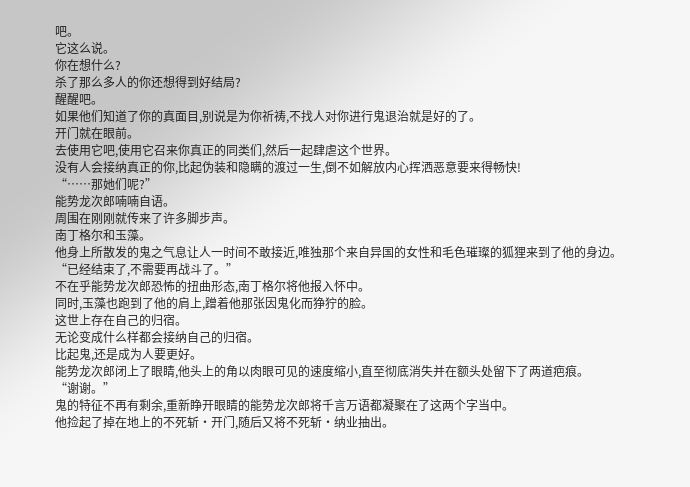吧。
它这么说。
你在想什么?
杀了那么多人的你还想得到好结局?
醒醒吧。
如果他们知道了你的真面目,别说是为你祈祷,不找人对你进行鬼退治就是好的了。
开门就在眼前。
去使用它吧,使用它召来你真正的同类们,然后一起肆虐这个世界。
没有人会接纳真正的你,比起伪装和隐瞒的渡过一生,倒不如解放内心挥洒恶意要来得畅快!
“……那她们呢?”
能势龙次郎喃喃自语。
周围在刚刚就传来了许多脚步声。
南丁格尔和玉藻。
他身上所散发的鬼之气息让人一时间不敢接近,唯独那个来自异国的女性和毛色璀璨的狐狸来到了他的身边。
“已经结束了,不需要再战斗了。”
不在乎能势龙次郎恐怖的扭曲形态,南丁格尔将他报入怀中。
同时,玉藻也跑到了他的肩上,蹭着他那张因鬼化而狰狞的脸。
这世上存在自己的归宿。
无论变成什么样都会接纳自己的归宿。
比起鬼,还是成为人要更好。
能势龙次郎闭上了眼睛,他头上的角以肉眼可见的速度缩小,直至彻底消失并在额头处留下了两道疤痕。
“谢谢。”
鬼的特征不再有剩余,重新睁开眼睛的能势龙次郎将千言万语都凝聚在了这两个字当中。
他捡起了掉在地上的不死斩·开门,随后又将不死斩·纳业抽出。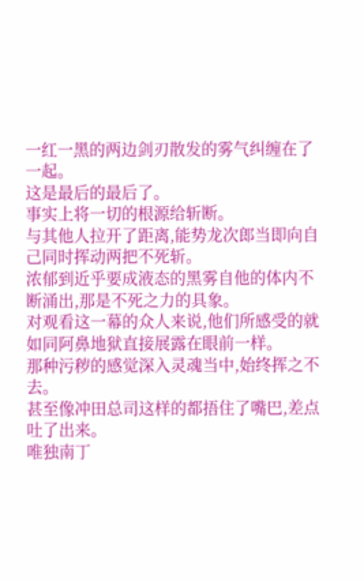一红一黑的两边剑刃散发的雾气纠缠在了一起。
这是最后的最后了。
事实上将一切的根源给斩断。
与其他人拉开了距离,能势龙次郎当即向自己同时挥动两把不死斩。
浓郁到近乎要成液态的黑雾自他的体内不断涌出,那是不死之力的具象。
对观看这一幕的众人来说,他们所感受的就如同阿鼻地狱直接展露在眼前一样。
那种污秽的感觉深入灵魂当中,始终挥之不去。
甚至像冲田总司这样的都捂住了嘴巴,差点吐了出来。
唯独南丁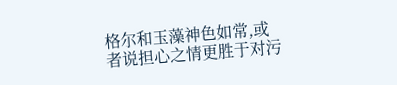格尔和玉藻神色如常,或者说担心之情更胜于对污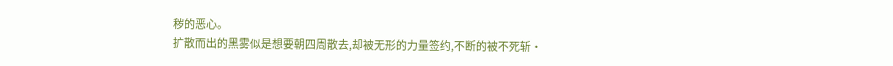秽的恶心。
扩散而出的黑雾似是想要朝四周散去,却被无形的力量签约,不断的被不死斩·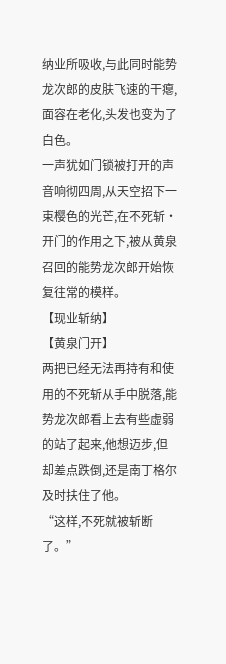纳业所吸收,与此同时能势龙次郎的皮肤飞速的干瘪,面容在老化,头发也变为了白色。
一声犹如门锁被打开的声音响彻四周,从天空招下一束樱色的光芒,在不死斩·开门的作用之下,被从黄泉召回的能势龙次郎开始恢复往常的模样。
【现业斩纳】
【黄泉门开】
两把已经无法再持有和使用的不死斩从手中脱落,能势龙次郎看上去有些虚弱的站了起来,他想迈步,但却差点跌倒,还是南丁格尔及时扶住了他。
“这样,不死就被斩断了。”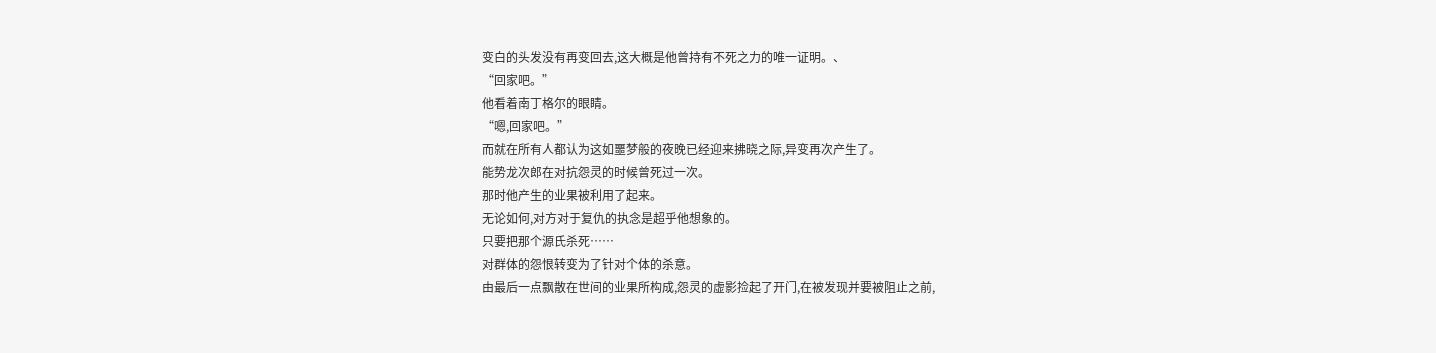变白的头发没有再变回去,这大概是他曾持有不死之力的唯一证明。、
“回家吧。”
他看着南丁格尔的眼睛。
“嗯,回家吧。”
而就在所有人都认为这如噩梦般的夜晚已经迎来拂晓之际,异变再次产生了。
能势龙次郎在对抗怨灵的时候曾死过一次。
那时他产生的业果被利用了起来。
无论如何,对方对于复仇的执念是超乎他想象的。
只要把那个源氏杀死……
对群体的怨恨转变为了针对个体的杀意。
由最后一点飘散在世间的业果所构成,怨灵的虚影捡起了开门,在被发现并要被阻止之前,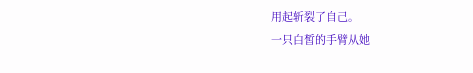用起斩裂了自己。
一只白皙的手臂从她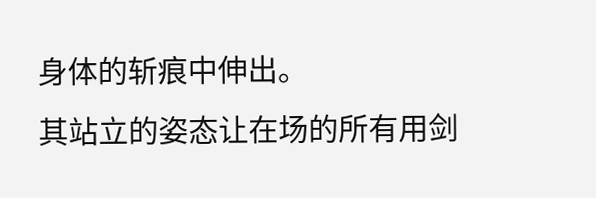身体的斩痕中伸出。
其站立的姿态让在场的所有用剑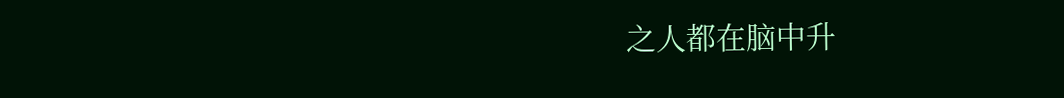之人都在脑中升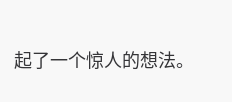起了一个惊人的想法。